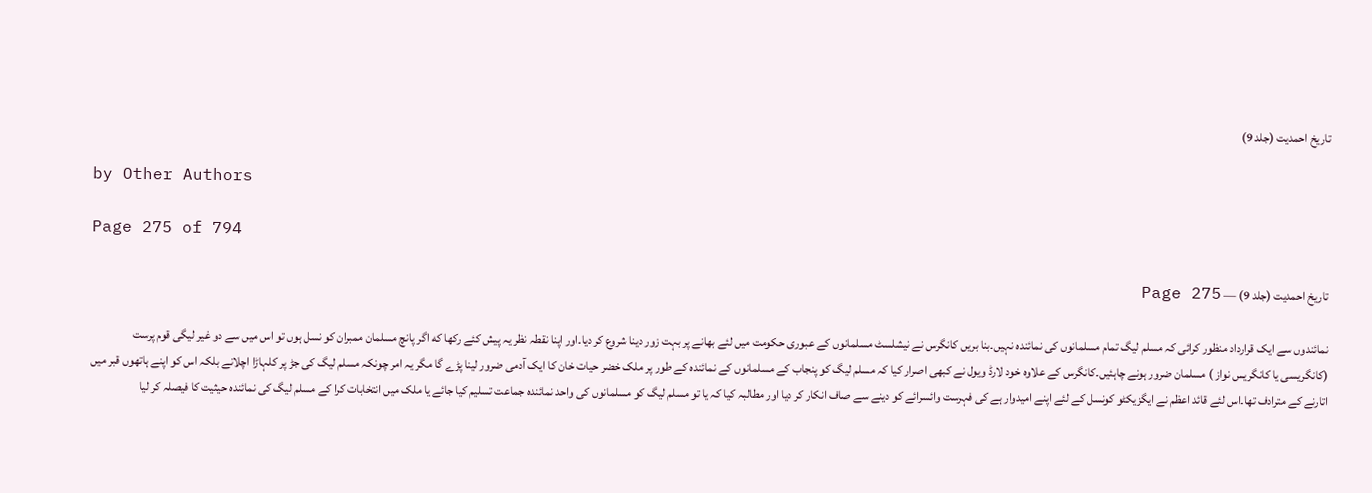تاریخ احمدیت (جلد 9)

by Other Authors

Page 275 of 794

تاریخ احمدیت (جلد 9) — Page 275

نمائندوں سے ایک قرارداد منظور کرائی کہ مسلم لیگ تمام مسلمانوں کی نمائندہ نہیں۔بنا بریں کانگرس نے نیشلسٹ مسلمانوں کے عبوری حکومت میں لئے بھانے پر بہت زور دینا شروع کر دیا۔اور اپنا نقطہ نظر یہ پیش کئے رکھا که اگر پانچ مسلمان ممبران کو نسل ہوں تو اس میں سے دو غیر لیگی قوم پرست (کانگریسی یا کانگریس نواز ) مسلمان ضرور ہونے چاہئیں۔کانگرس کے علاوہ خود لارڈ ویول نے کبھی اصرار کیا کہ مسلم لیگ کو پنجاب کے مسلمانوں کے نمائندہ کے طور پر ملک خضر حیات خان کا ایک آدمی ضرور لینا پڑے گا مگر یہ امر چونکہ مسلم لیگ کی جڑ پر کلہاڑا اچلانے بلکہ اس کو اپنے ہاتھوں قبر میں اتارنے کے مترادف تھا۔اس لئے قائد اعظم نے ایگزیکٹو کونسل کے لئے اپنے امیدوار ہے کی فہرست وائسرائے کو دینے سے صاف انکار کر دیا اور مطالبہ کیا کہ یا تو مسلم لیگ کو مسلمانوں کی واحد نمائندہ جماعت تسلیم کیا جائے یا ملک میں انتخابات کرا کے مسلم لیگ کی نمائندہ حیثیت کا فیصلہ کر لیا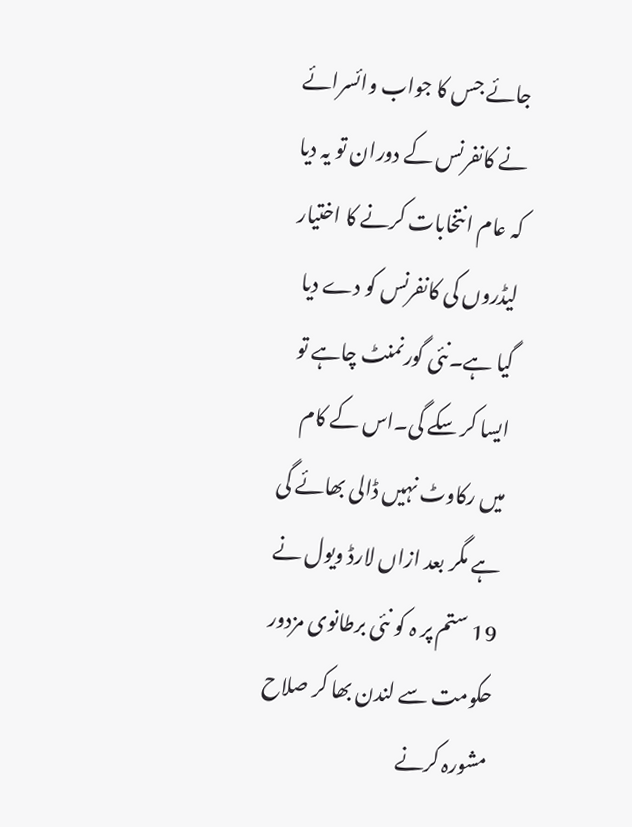جائے جس کا جواب وائسرائے نے کانفرنس کے دوران تو یہ دیا کہ عام انتخابات کرنے کا اختیار لیڈروں کی کانفرنس کو دے دیا گیا ہے۔نئی گورنمنٹ چاہے تو ایسا کر سکے گی۔اس کے کام میں رکاوٹ نہیں ڈالی بھائے گی ہے مگر بعد ازاں لارڈ ویول نے 19 ستم پر ہ کو نئی برطانوی مزدور حکومت سے لندن بھا کر صلاح مشورہ کرنے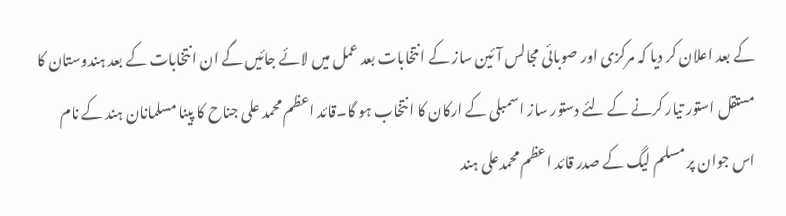کے بعد اعلان کر دیا کہ مرکزی اور صوبائی مجالس آئین ساز کے انتخابات بعد عمل میں لائے جائیں گے ان انتخابات کے بعد ہندوستان کا مستقل استور تیار کرنے کے لئے دستور ساز اسمبلی کے ارکان کا انتخاب ہو گا۔قائد اعظم محمد علی جناح کا پینا مسلمانان ہند کے نام اس جوان پر مسلم لیگ کے صدر قائد اعظم محمدعلی ہند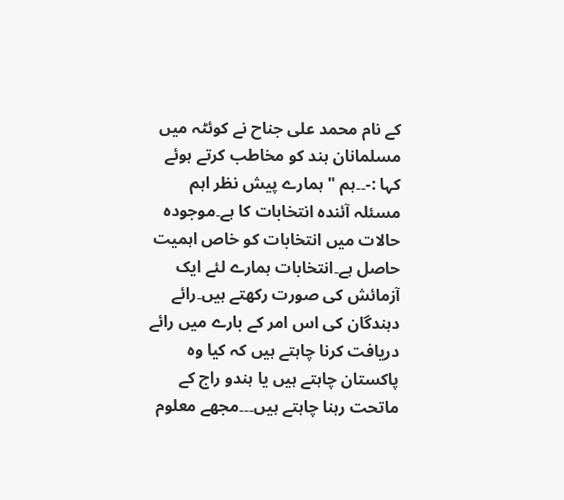کے نام محمد علی جناح نے کوئٹہ میں مسلمانان ہند کو مخاطب کرتے ہوئے کہا :-۔۔ہم " ہمارے پیش نظر اہم مسئلہ آئندہ انتخابات کا ہے۔موجودہ حالات میں انتخابات کو خاص اہمیت حاصل ہے۔انتخابات ہمارے لئے ایک آزمائش کی صورت رکھتے ہیں۔رائے دہندگان کی اس امر کے بارے میں رائے دریافت کرنا چاہتے ہیں کہ کیا وہ پاکستان چاہتے ہیں یا ہندو راج کے ماتحت رہنا چاہتے ہیں۔۔۔مجھے معلوم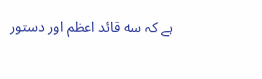ہے کہ سه قائد اعظم اور دستور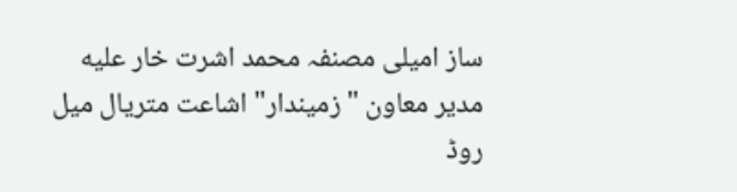ساز امیلی مصنفہ محمد اشرت خار علیه مدیر معاون "زمیندار" اشاعت متریال میل روڈ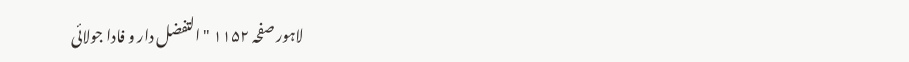لاہور صفحہ ۱۱۵۲ " التفضل دار و فادا جولائی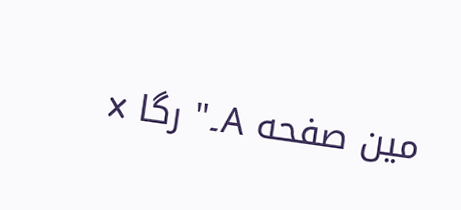مین صفحه A۔" رگا x